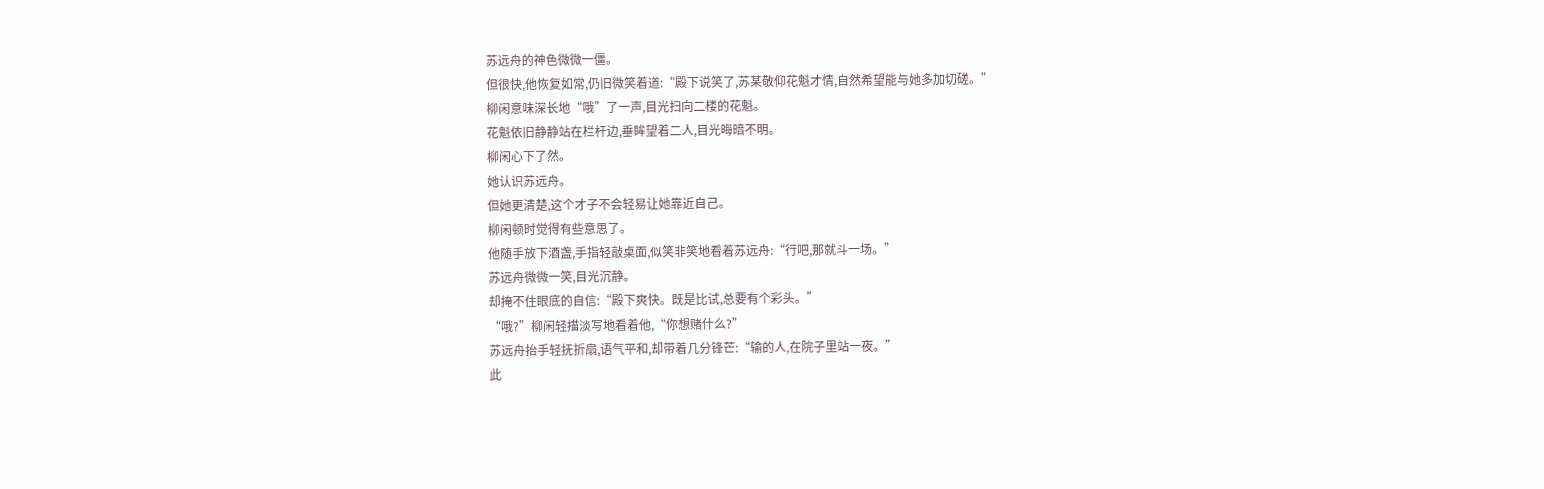苏远舟的神色微微一僵。
但很快,他恢复如常,仍旧微笑着道:“殿下说笑了,苏某敬仰花魁才情,自然希望能与她多加切磋。”
柳闲意味深长地“哦”了一声,目光扫向二楼的花魁。
花魁依旧静静站在栏杆边,垂眸望着二人,目光晦暗不明。
柳闲心下了然。
她认识苏远舟。
但她更清楚,这个才子不会轻易让她靠近自己。
柳闲顿时觉得有些意思了。
他随手放下酒盏,手指轻敲桌面,似笑非笑地看着苏远舟:“行吧,那就斗一场。”
苏远舟微微一笑,目光沉静。
却掩不住眼底的自信:“殿下爽快。既是比试,总要有个彩头。”
“哦?”柳闲轻描淡写地看着他,“你想赌什么?”
苏远舟抬手轻抚折扇,语气平和,却带着几分锋芒:“输的人,在院子里站一夜。”
此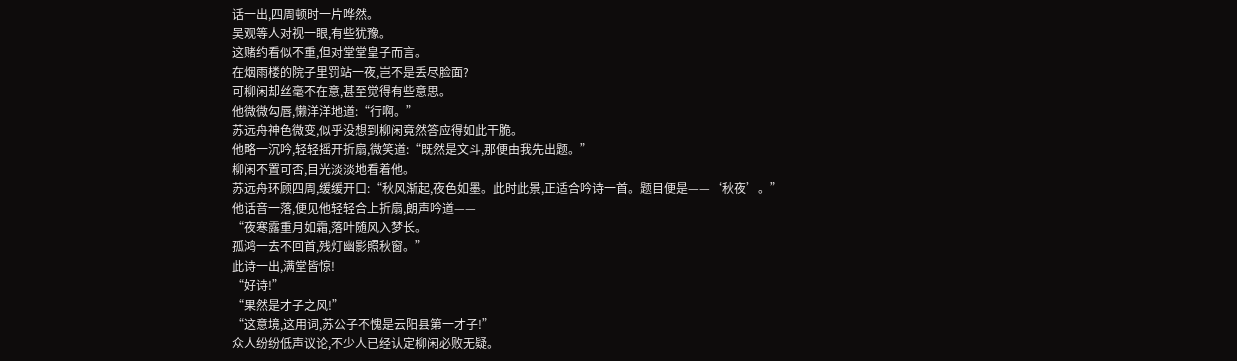话一出,四周顿时一片哗然。
吴观等人对视一眼,有些犹豫。
这赌约看似不重,但对堂堂皇子而言。
在烟雨楼的院子里罚站一夜,岂不是丢尽脸面?
可柳闲却丝毫不在意,甚至觉得有些意思。
他微微勾唇,懒洋洋地道:“行啊。”
苏远舟神色微变,似乎没想到柳闲竟然答应得如此干脆。
他略一沉吟,轻轻摇开折扇,微笑道:“既然是文斗,那便由我先出题。”
柳闲不置可否,目光淡淡地看着他。
苏远舟环顾四周,缓缓开口:“秋风渐起,夜色如墨。此时此景,正适合吟诗一首。题目便是——‘秋夜’。”
他话音一落,便见他轻轻合上折扇,朗声吟道——
“夜寒露重月如霜,落叶随风入梦长。
孤鸿一去不回首,残灯幽影照秋窗。”
此诗一出,满堂皆惊!
“好诗!”
“果然是才子之风!”
“这意境,这用词,苏公子不愧是云阳县第一才子!”
众人纷纷低声议论,不少人已经认定柳闲必败无疑。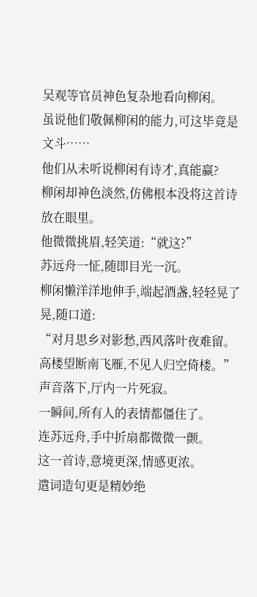吴观等官员神色复杂地看向柳闲。
虽说他们敬佩柳闲的能力,可这毕竟是文斗……
他们从未听说柳闲有诗才,真能赢?
柳闲却神色淡然,仿佛根本没将这首诗放在眼里。
他微微挑眉,轻笑道:“就这?”
苏远舟一怔,随即目光一沉。
柳闲懒洋洋地伸手,端起酒盏,轻轻晃了晃,随口道:
“对月思乡对影愁,西风落叶夜难留。
高楼望断南飞雁,不见人归空倚楼。”
声音落下,厅内一片死寂。
一瞬间,所有人的表情都僵住了。
连苏远舟,手中折扇都微微一颤。
这一首诗,意境更深,情感更浓。
遣词造句更是精妙绝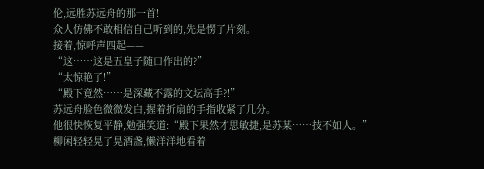伦,远胜苏远舟的那一首!
众人仿佛不敢相信自己听到的,先是愣了片刻。
接着,惊呼声四起——
“这……这是五皇子随口作出的?”
“太惊艳了!”
“殿下竟然……是深藏不露的文坛高手?!”
苏远舟脸色微微发白,握着折扇的手指收紧了几分。
他很快恢复平静,勉强笑道:“殿下果然才思敏捷,是苏某……技不如人。”
柳闲轻轻晃了晃酒盏,懒洋洋地看着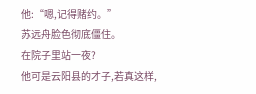他:“嗯,记得赌约。”
苏远舟脸色彻底僵住。
在院子里站一夜?
他可是云阳县的才子,若真这样,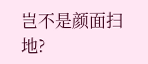岂不是颜面扫地?